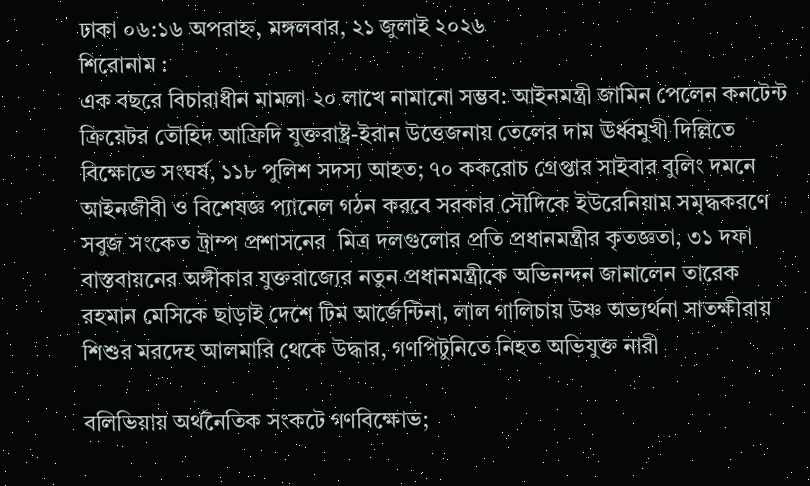ঢাকা ০৬:১৬ অপরাহ্ন, মঙ্গলবার, ২১ জুলাই ২০২৬
শিরোনাম :
এক বছরে বিচারাধীন মামলা ২০ লাখে নামানো সম্ভব: আইনমন্ত্রী জামিন পেলেন কনটেন্ট ক্রিয়েটর তৌহিদ আফ্রিদি যুক্তরাষ্ট্র-ইরান উত্তেজনায় তেলের দাম ঊর্ধ্বমুখী দিল্লিতে বিক্ষোভে সংঘর্ষ, ১১৮ পুলিশ সদস্য আহত; ৭০ ককরোচ গ্রেপ্তার সাইবার বুলিং দমনে আইনজীবী ও বিশেষজ্ঞ প্যানেল গঠন করবে সরকার সৌদিকে ইউরেনিয়াম সমৃদ্ধকরণে সবুজ সংকেত ট্রাম্প প্রশাসনের  মিত্র দলগুলোর প্রতি প্রধানমন্ত্রীর কৃতজ্ঞতা, ৩১ দফা বাস্তবায়নের অঙ্গীকার যুক্তরাজ্যের নতুন প্রধানমন্ত্রীকে অভিনন্দন জানালেন তারেক রহমান মেসিকে ছাড়াই দেশে টিম আর্জেন্টিনা, লাল গালিচায় উষ্ণ অভ্যর্থনা সাতক্ষীরায় শিশুর মরদেহ আলমারি থেকে উদ্ধার, গণপিটুনিতে নিহত অভিযুক্ত নারী

বলিভিয়ায় অর্থনৈতিক সংকটে গণবিক্ষোভ;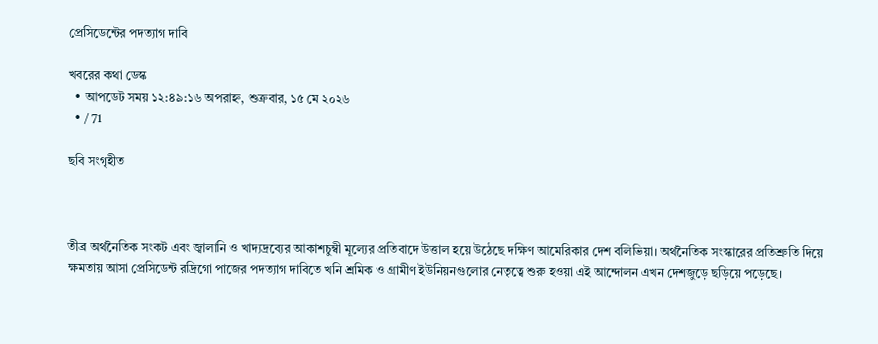প্রেসিডেন্টের পদত্যাগ দাবি

খবরের কথা ডেস্ক
  • আপডেট সময় ১২:৪৯:১৬ অপরাহ্ন, শুক্রবার, ১৫ মে ২০২৬
  • / 71

ছবি সংগৃহীত



তীব্র অর্থনৈতিক সংকট এবং জ্বালানি ও খাদ্যদ্রব্যের আকাশচুম্বী মূল্যের প্রতিবাদে উত্তাল হয়ে উঠেছে দক্ষিণ আমেরিকার দেশ বলিভিয়া। অর্থনৈতিক সংস্কারের প্রতিশ্রুতি দিয়ে ক্ষমতায় আসা প্রেসিডেন্ট রদ্রিগো পাজের পদত্যাগ দাবিতে খনি শ্রমিক ও গ্রামীণ ইউনিয়নগুলোর নেতৃত্বে শুরু হওয়া এই আন্দোলন এখন দেশজুড়ে ছড়িয়ে পড়েছে।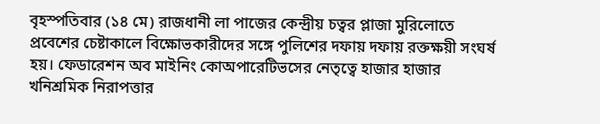বৃহস্পতিবার (১৪ মে) রাজধানী লা পাজের কেন্দ্রীয় চত্বর প্লাজা মুরিলোতে প্রবেশের চেষ্টাকালে বিক্ষোভকারীদের সঙ্গে পুলিশের দফায় দফায় রক্তক্ষয়ী সংঘর্ষ হয়। ফেডারেশন অব মাইনিং কোঅপারেটিভসের নেতৃত্বে হাজার হাজার খনিশ্রমিক নিরাপত্তার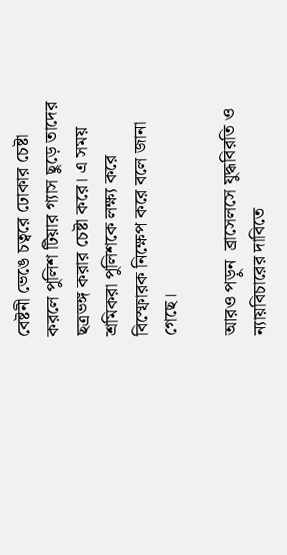বেষ্টনী ভেঙে চত্বরে ঢোকার চেষ্টা করলে পুলিশ টিয়ার গ্যাস ছুড়ে তাদের ছত্রভঙ্গ করার চেষ্টা করে। এ সময় শ্রমিকরা পুলিশকে লক্ষ্য করে বিস্ফোরক নিক্ষেপ করে বলে জানা গেছে।

আরও পড়ুন  ব্রাসেলসে যুদ্ধবিরতি ও ন্যায়বিচারের দাবিতে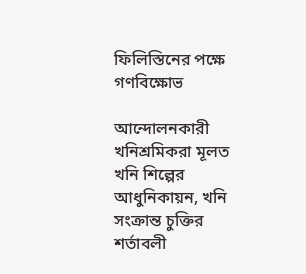ফিলিস্তিনের পক্ষে গণবিক্ষোভ

আন্দোলনকারী খনিশ্রমিকরা মূলত খনি শিল্পের আধুনিকায়ন, খনি সংক্রান্ত চুক্তির শর্তাবলী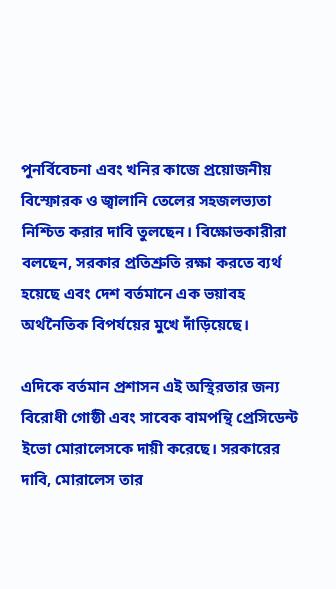পুনর্বিবেচনা এবং খনির কাজে প্রয়োজনীয় বিস্ফোরক ও জ্বালানি তেলের সহজলভ্যতা নিশ্চিত করার দাবি তুলছেন। বিক্ষোভকারীরা বলছেন, সরকার প্রতিশ্রুতি রক্ষা করতে ব্যর্থ হয়েছে এবং দেশ বর্তমানে এক ভয়াবহ অর্থনৈতিক বিপর্যয়ের মুখে দাঁড়িয়েছে।

এদিকে বর্তমান প্রশাসন এই অস্থিরতার জন্য বিরোধী গোষ্ঠী এবং সাবেক বামপন্থি প্রেসিডেন্ট ইভো মোরালেসকে দায়ী করেছে। সরকারের দাবি, মোরালেস তার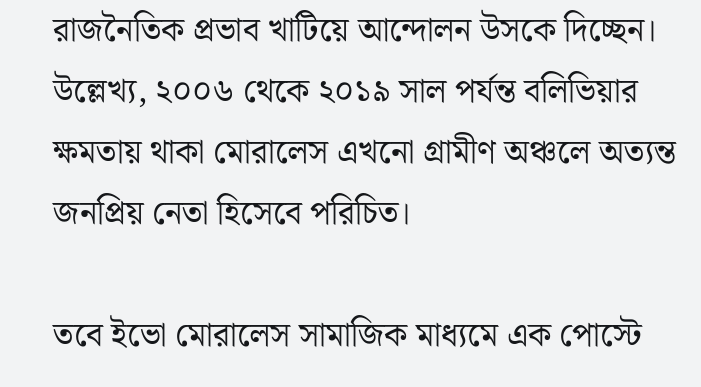রাজনৈতিক প্রভাব খাটিয়ে আন্দোলন উসকে দিচ্ছেন। উল্লেখ্য, ২০০৬ থেকে ২০১৯ সাল পর্যন্ত বলিভিয়ার ক্ষমতায় থাকা মোরালেস এখনো গ্রামীণ অঞ্চলে অত্যন্ত জনপ্রিয় নেতা হিসেবে পরিচিত।

তবে ইভো মোরালেস সামাজিক মাধ্যমে এক পোস্টে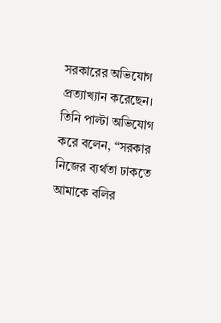সরকারের অভিযোগ প্রত্যাখ্যান করেছেন। তিনি পাল্টা অভিযোগ করে বলেন, “সরকার নিজের ব্যর্থতা ঢাকতে আমাকে বলির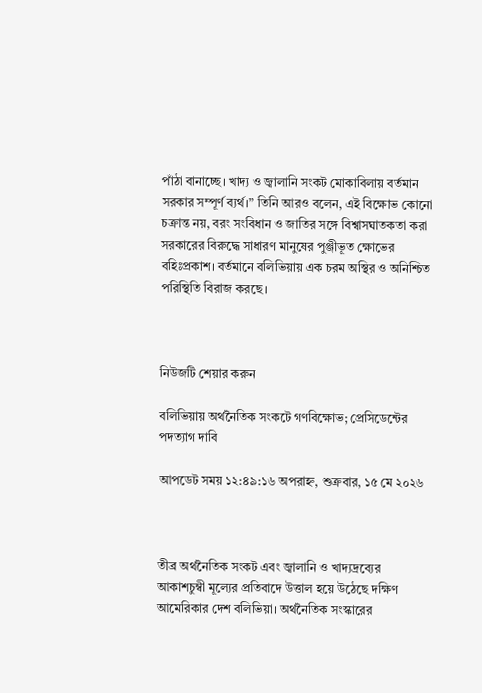পাঁঠা বানাচ্ছে। খাদ্য ও জ্বালানি সংকট মোকাবিলায় বর্তমান সরকার সম্পূর্ণ ব্যর্থ।” তিনি আরও বলেন, এই বিক্ষোভ কোনো চক্রান্ত নয়, বরং সংবিধান ও জাতির সঙ্গে বিশ্বাসঘাতকতা করা সরকারের বিরুদ্ধে সাধারণ মানুষের পুঞ্জীভূত ক্ষোভের বহিঃপ্রকাশ। বর্তমানে বলিভিয়ায় এক চরম অস্থির ও অনিশ্চিত পরিস্থিতি বিরাজ করছে।



নিউজটি শেয়ার করুন

বলিভিয়ায় অর্থনৈতিক সংকটে গণবিক্ষোভ; প্রেসিডেন্টের পদত্যাগ দাবি

আপডেট সময় ১২:৪৯:১৬ অপরাহ্ন, শুক্রবার, ১৫ মে ২০২৬



তীব্র অর্থনৈতিক সংকট এবং জ্বালানি ও খাদ্যদ্রব্যের আকাশচুম্বী মূল্যের প্রতিবাদে উত্তাল হয়ে উঠেছে দক্ষিণ আমেরিকার দেশ বলিভিয়া। অর্থনৈতিক সংস্কারের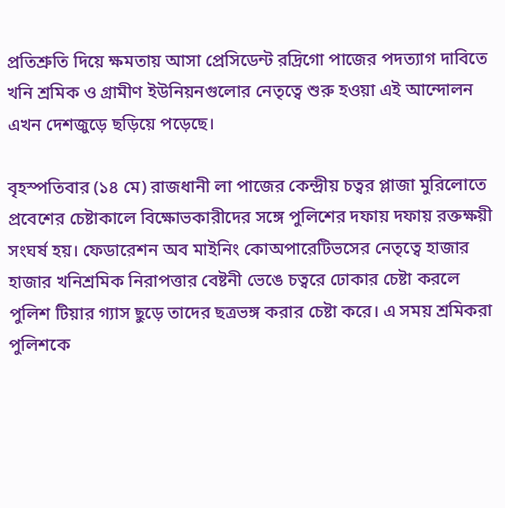প্রতিশ্রুতি দিয়ে ক্ষমতায় আসা প্রেসিডেন্ট রদ্রিগো পাজের পদত্যাগ দাবিতে খনি শ্রমিক ও গ্রামীণ ইউনিয়নগুলোর নেতৃত্বে শুরু হওয়া এই আন্দোলন এখন দেশজুড়ে ছড়িয়ে পড়েছে।

বৃহস্পতিবার (১৪ মে) রাজধানী লা পাজের কেন্দ্রীয় চত্বর প্লাজা মুরিলোতে প্রবেশের চেষ্টাকালে বিক্ষোভকারীদের সঙ্গে পুলিশের দফায় দফায় রক্তক্ষয়ী সংঘর্ষ হয়। ফেডারেশন অব মাইনিং কোঅপারেটিভসের নেতৃত্বে হাজার হাজার খনিশ্রমিক নিরাপত্তার বেষ্টনী ভেঙে চত্বরে ঢোকার চেষ্টা করলে পুলিশ টিয়ার গ্যাস ছুড়ে তাদের ছত্রভঙ্গ করার চেষ্টা করে। এ সময় শ্রমিকরা পুলিশকে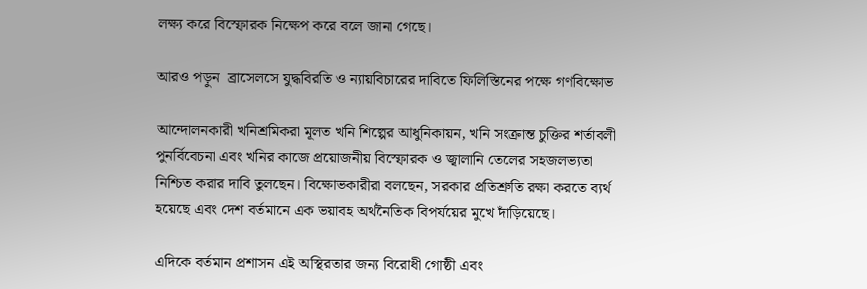লক্ষ্য করে বিস্ফোরক নিক্ষেপ করে বলে জানা গেছে।

আরও পড়ুন  ব্রাসেলসে যুদ্ধবিরতি ও ন্যায়বিচারের দাবিতে ফিলিস্তিনের পক্ষে গণবিক্ষোভ

আন্দোলনকারী খনিশ্রমিকরা মূলত খনি শিল্পের আধুনিকায়ন, খনি সংক্রান্ত চুক্তির শর্তাবলী পুনর্বিবেচনা এবং খনির কাজে প্রয়োজনীয় বিস্ফোরক ও জ্বালানি তেলের সহজলভ্যতা নিশ্চিত করার দাবি তুলছেন। বিক্ষোভকারীরা বলছেন, সরকার প্রতিশ্রুতি রক্ষা করতে ব্যর্থ হয়েছে এবং দেশ বর্তমানে এক ভয়াবহ অর্থনৈতিক বিপর্যয়ের মুখে দাঁড়িয়েছে।

এদিকে বর্তমান প্রশাসন এই অস্থিরতার জন্য বিরোধী গোষ্ঠী এবং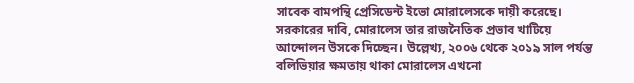সাবেক বামপন্থি প্রেসিডেন্ট ইভো মোরালেসকে দায়ী করেছে। সরকারের দাবি, মোরালেস তার রাজনৈতিক প্রভাব খাটিয়ে আন্দোলন উসকে দিচ্ছেন। উল্লেখ্য, ২০০৬ থেকে ২০১৯ সাল পর্যন্ত বলিভিয়ার ক্ষমতায় থাকা মোরালেস এখনো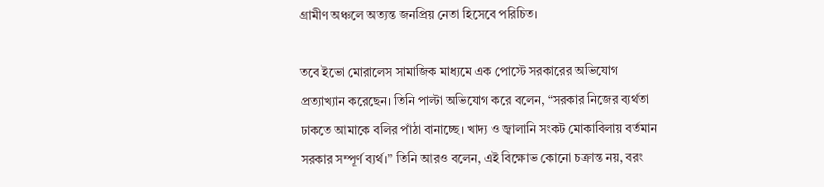গ্রামীণ অঞ্চলে অত্যন্ত জনপ্রিয় নেতা হিসেবে পরিচিত।

তবে ইভো মোরালেস সামাজিক মাধ্যমে এক পোস্টে সরকারের অভিযোগ প্রত্যাখ্যান করেছেন। তিনি পাল্টা অভিযোগ করে বলেন, “সরকার নিজের ব্যর্থতা ঢাকতে আমাকে বলির পাঁঠা বানাচ্ছে। খাদ্য ও জ্বালানি সংকট মোকাবিলায় বর্তমান সরকার সম্পূর্ণ ব্যর্থ।” তিনি আরও বলেন, এই বিক্ষোভ কোনো চক্রান্ত নয়, বরং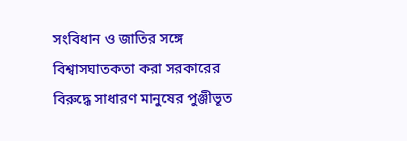সংবিধান ও জাতির সঙ্গে বিশ্বাসঘাতকতা করা সরকারের বিরুদ্ধে সাধারণ মানুষের পুঞ্জীভূত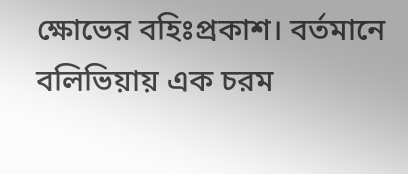ক্ষোভের বহিঃপ্রকাশ। বর্তমানে বলিভিয়ায় এক চরম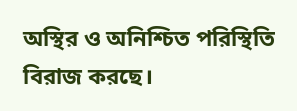অস্থির ও অনিশ্চিত পরিস্থিতি বিরাজ করছে।